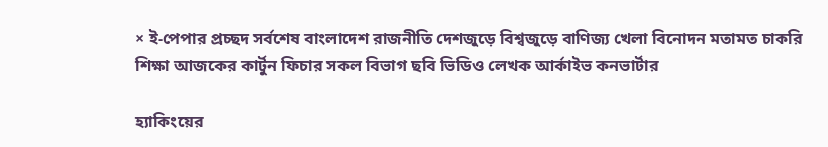× ই-পেপার প্রচ্ছদ সর্বশেষ বাংলাদেশ রাজনীতি দেশজুড়ে বিশ্বজুড়ে বাণিজ্য খেলা বিনোদন মতামত চাকরি শিক্ষা আজকের কার্টুন ফিচার সকল বিভাগ ছবি ভিডিও লেখক আর্কাইভ কনভার্টার

হ্যাকিংয়ের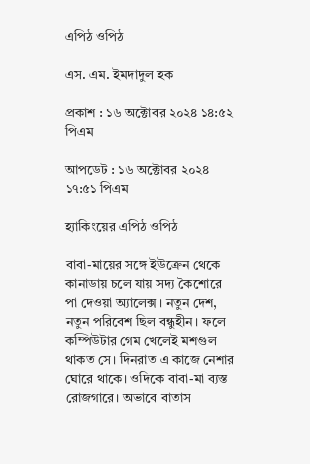এপিঠ ওপিঠ

এস. এম. ইমদাদুল হক

প্রকাশ : ১৬ অক্টোবর ২০২৪ ১৪:৫২ পিএম

আপডেট : ১৬ অক্টোবর ২০২৪ ১৭:৫১ পিএম

হ্যাকিংয়ের এপিঠ ওপিঠ

বাবা-মায়ের সঙ্গে ইউক্রেন থেকে কানাডায় চলে যায় সদ্য কৈশোরে পা দেওয়া অ্যালেক্স। নতুন দেশ, নতুন পরিবেশ ছিল বন্ধুহীন। ফলে কম্পিউটার গেম খেলেই মশগুল থাকত সে। দিনরাত এ কাজে নেশার ঘোরে থাকে। ওদিকে বাবা-মা ব্যস্ত রোজগারে। অভাবে বাতাস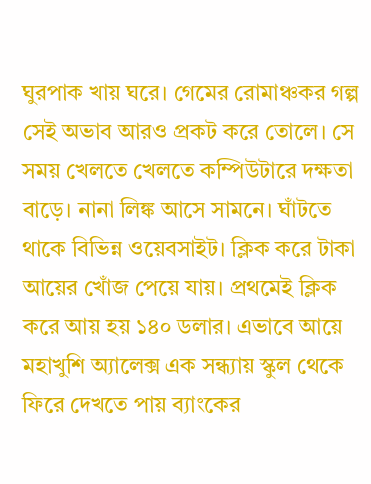ঘুরপাক খায় ঘরে। গেমের রোমাঞ্চকর গল্প সেই অভাব আরও প্রকট করে তোলে। সে সময় খেলতে খেলতে কম্পিউটারে দক্ষতা বাড়ে। নানা লিঙ্ক আসে সামনে। ঘাঁটতে থাকে বিভিন্ন ওয়েবসাইট। ক্লিক করে টাকা আয়ের খোঁজ পেয়ে যায়। প্রথমেই ক্লিক করে আয় হয় ১৪০ ডলার। এভাবে আয়ে মহাখুশি অ্যালেক্স এক সন্ধ্যায় স্কুল থেকে ফিরে দেখতে পায় ব্যাংকের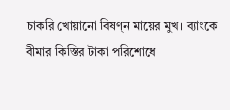চাকরি খোয়ানো বিষণ্ন মায়ের মুখ। ব্যাংকে বীমার কিস্তির টাকা পরিশোধে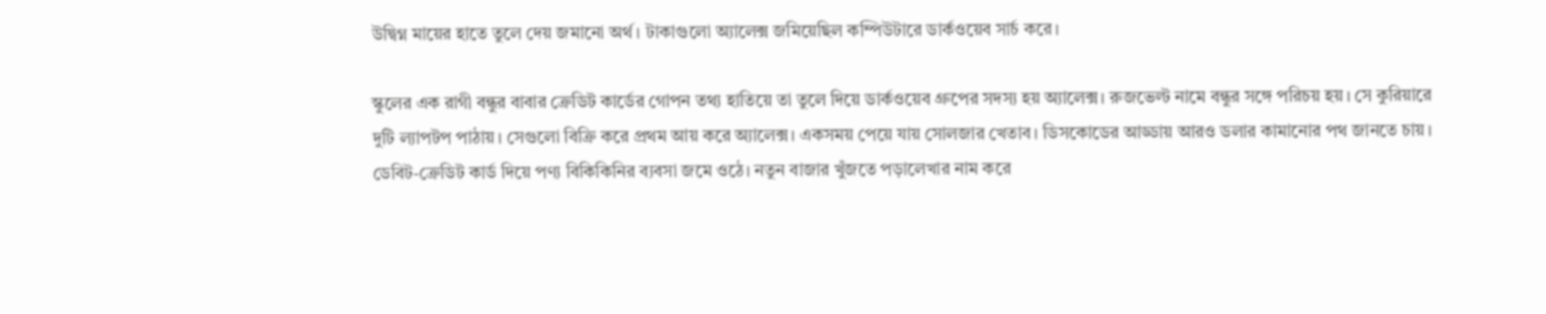উদ্বিগ্ন মায়ের হাতে তুলে দেয় জমানো অর্থ। টাকাগুলো অ্যালেক্স জমিয়েছিল কম্পিউটারে ডার্কওয়েব সার্চ করে।

স্কুলের এক রাগী বন্ধুর বাবার ক্রেডিট কার্ডের গোপন তথ্য হাতিয়ে তা তুলে দিয়ে ডার্কওয়েব গ্রুপের সদস্য হয় অ্যালেক্স। রুজভেল্ট নামে বন্ধুর সঙ্গে পরিচয় হয়। সে কুরিয়ারে দুটি ল্যাপটপ পাঠায়। সেগুলো বিক্রি করে প্রথম আয় করে অ্যালেক্স। একসময় পেয়ে যায় সোলজার খেতাব। ডিসকোডের আড্ডায় আরও ডলার কামানোর পথ জানতে চায়। ডেবিট-ক্রেডিট কার্ড দিয়ে পণ্য বিকিকিনির ব্যবসা জমে ওঠে। নতুন বাজার খুঁজতে পড়ালেখার নাম করে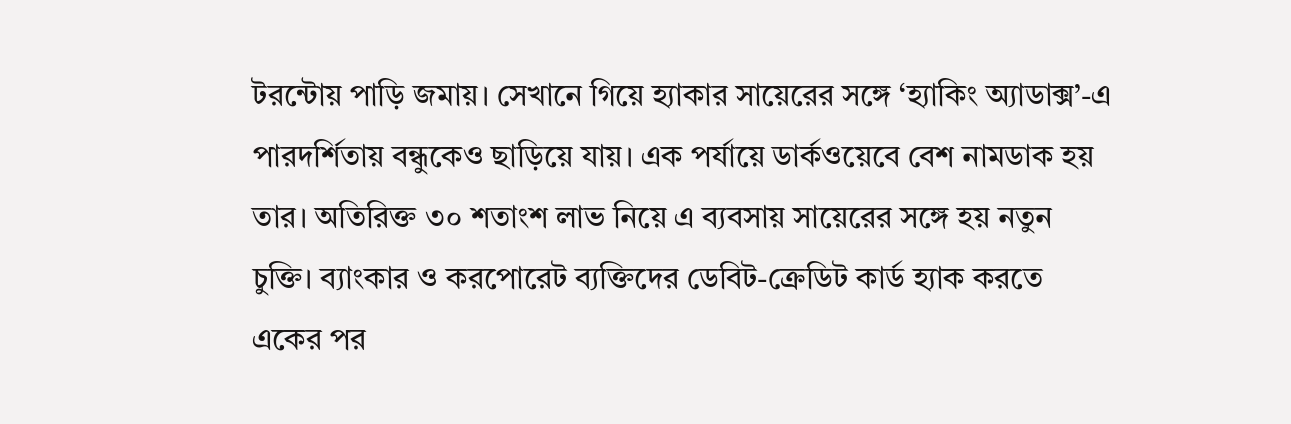টরন্টোয় পাড়ি জমায়। সেখানে গিয়ে হ্যাকার সায়েরের সঙ্গে ‘হ্যাকিং অ্যাডাক্স’-এ পারদর্শিতায় বন্ধুকেও ছাড়িয়ে যায়। এক পর্যায়ে ডার্কওয়েবে বেশ নামডাক হয় তার। অতিরিক্ত ৩০ শতাংশ লাভ নিয়ে এ ব্যবসায় সায়েরের সঙ্গে হয় নতুন চুক্তি। ব্যাংকার ও করপোরেট ব্যক্তিদের ডেবিট-ক্রেডিট কার্ড হ্যাক করতে একের পর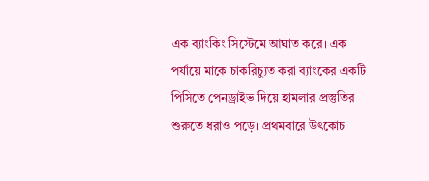এক ব্যাংকিং সিস্টেমে আঘাত করে। এক পর্যায়ে মাকে চাকরিচ্যুত করা ব্যাংকের একটি পিসিতে পেনড্রাইভ দিয়ে হামলার প্রস্তুতির শুরুতে ধরাও পড়ে। প্রথমবারে উৎকোচ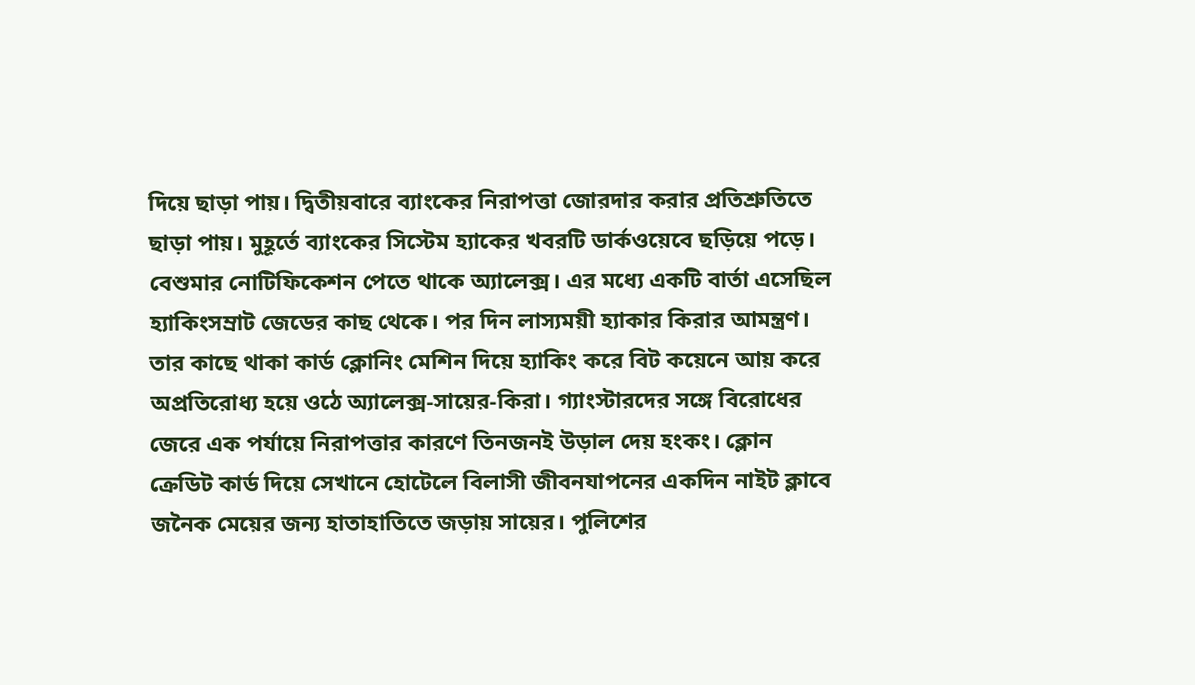দিয়ে ছাড়া পায়। দ্বিতীয়বারে ব্যাংকের নিরাপত্তা জোরদার করার প্রতিশ্রুতিতে ছাড়া পায়। মুহূর্তে ব্যাংকের সিস্টেম হ্যাকের খবরটি ডার্কওয়েবে ছড়িয়ে পড়ে। বেশুমার নোটিফিকেশন পেতে থাকে অ্যালেক্স। এর মধ্যে একটি বার্তা এসেছিল হ্যাকিংসম্রাট জেডের কাছ থেকে। পর দিন লাস্যময়ী হ্যাকার কিরার আমন্ত্রণ। তার কাছে থাকা কার্ড ক্লোনিং মেশিন দিয়ে হ্যাকিং করে বিট কয়েনে আয় করে অপ্রতিরোধ্য হয়ে ওঠে অ্যালেক্স-সায়ের-কিরা। গ্যাংস্টারদের সঙ্গে বিরোধের জেরে এক পর্যায়ে নিরাপত্তার কারণে তিনজনই উড়াল দেয় হংকং। ক্লোন ক্রেডিট কার্ড দিয়ে সেখানে হোটেলে বিলাসী জীবনযাপনের একদিন নাইট ক্লাবে জনৈক মেয়ের জন্য হাতাহাতিতে জড়ায় সায়ের। পুলিশের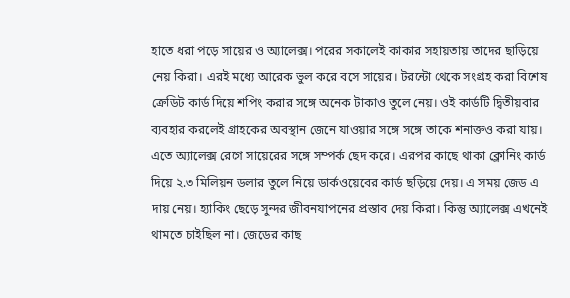হাতে ধরা পড়ে সায়ের ও অ্যালেক্স। পরের সকালেই কাকার সহায়তায় তাদের ছাড়িয়ে নেয় কিরা। এরই মধ্যে আরেক ভুল করে বসে সায়ের। টরন্টো থেকে সংগ্রহ করা বিশেষ ক্রেডিট কার্ড দিয়ে শপিং করার সঙ্গে অনেক টাকাও তুলে নেয়। ওই কার্ডটি দ্বিতীয়বার ব্যবহার করলেই গ্রাহকের অবস্থান জেনে যাওয়ার সঙ্গে সঙ্গে তাকে শনাক্তও করা যায়। এতে অ্যালেক্স রেগে সায়েরের সঙ্গে সম্পর্ক ছেদ করে। এরপর কাছে থাকা ক্লোনিং কার্ড দিয়ে ২.৩ মিলিয়ন ডলার তুলে নিয়ে ডার্কওয়েবের কার্ড ছড়িয়ে দেয়। এ সময় জেড এ দায় নেয়। হ্যাকিং ছেড়ে সুন্দর জীবনযাপনের প্রস্তাব দেয় কিরা। কিন্তু অ্যালেক্স এখনেই থামতে চাইছিল না। জেডের কাছ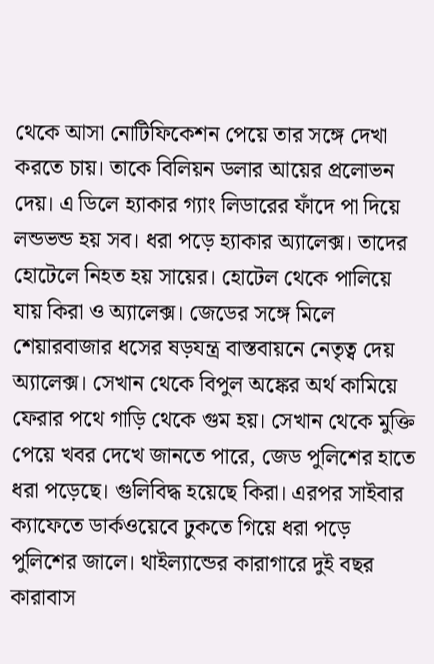থেকে আসা নোটিফিকেশন পেয়ে তার সঙ্গে দেখা করতে চায়। তাকে বিলিয়ন ডলার আয়ের প্রলোভন দেয়। এ ডিলে হ্যাকার গ্যাং লিডারের ফাঁদে পা দিয়ে লন্ডভন্ড হয় সব। ধরা পড়ে হ্যাকার অ্যালেক্স। তাদের হোটেলে নিহত হয় সায়ের। হোটেল থেকে পালিয়ে যায় কিরা ও অ্যালেক্স। জেডের সঙ্গে মিলে শেয়ারবাজার ধসের ষড়যন্ত্র বাস্তবায়নে নেতৃত্ব দেয় অ্যালেক্স। সেখান থেকে বিপুল অঙ্কের অর্থ কামিয়ে ফেরার পথে গাড়ি থেকে গুম হয়। সেখান থেকে মুক্তি পেয়ে খবর দেখে জানতে পারে, জেড পুলিশের হাতে ধরা পড়েছে। গুলিবিদ্ধ হয়েছে কিরা। এরপর সাইবার ক্যাফেতে ডার্কওয়েবে ঢুকতে গিয়ে ধরা পড়ে পুলিশের জালে। থাইল্যান্ডের কারাগারে দুই বছর কারাবাস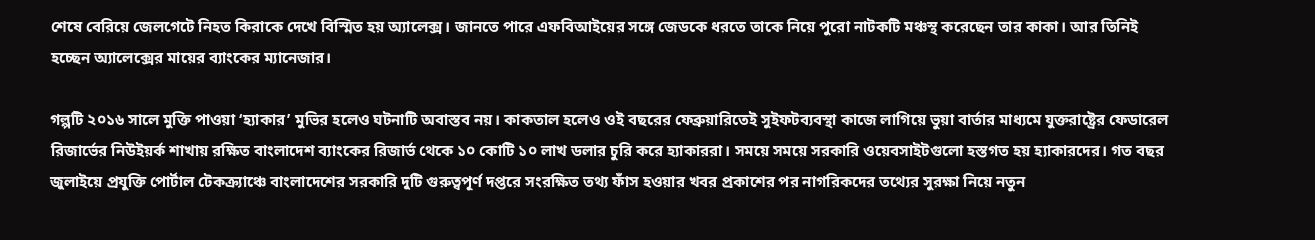শেষে বেরিয়ে জেলগেটে নিহত কিরাকে দেখে বিস্মিত হয় অ্যালেক্স। জানতে পারে এফবিআইয়ের সঙ্গে জেডকে ধরতে তাকে নিয়ে পুরো নাটকটি মঞ্চস্থ করেছেন তার কাকা। আর তিনিই হচ্ছেন অ্যালেক্সের মায়ের ব্যাংকের ম্যানেজার।

গল্পটি ২০১৬ সালে মুক্তি পাওয়া ‘হ্যাকার’ মুভির হলেও ঘটনাটি অবাস্তব নয়। কাকতাল হলেও ওই বছরের ফেব্রুয়ারিতেই সুইফটব্যবস্থা কাজে লাগিয়ে ভুয়া বার্তার মাধ্যমে যুক্তরাষ্ট্রের ফেডারেল রিজার্ভের নিউইয়র্ক শাখায় রক্ষিত বাংলাদেশ ব্যাংকের রিজার্ভ থেকে ১০ কোটি ১০ লাখ ডলার চুরি করে হ্যাকাররা। সময়ে সময়ে সরকারি ওয়েবসাইটগুলো হস্তগত হয় হ্যাকারদের। গত বছর জুলাইয়ে প্রযুক্তি পোর্টাল টেকক্র্যাঞ্চে বাংলাদেশের সরকারি দুটি গুরুত্বপূর্ণ দপ্তরে সংরক্ষিত তথ্য ফাঁস হওয়ার খবর প্রকাশের পর নাগরিকদের তথ্যের সুরক্ষা নিয়ে নতুন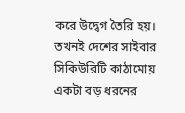করে উদ্বেগ তৈরি হয়। তখনই দেশের সাইবার সিকিউরিটি কাঠামোয় একটা বড় ধরনের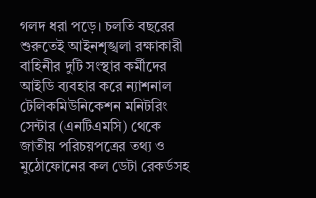গলদ ধরা পড়ে। চলতি বছরের শুরুতেই আইনশৃঙ্খলা রক্ষাকারী বাহিনীর দুটি সংস্থার কর্মীদের আইডি ব্যবহার করে ন্যাশনাল টেলিকমিউনিকেশন মনিটরিং সেন্টার (এনটিএমসি) থেকে জাতীয় পরিচয়পত্রের তথ্য ও মুঠোফোনের কল ডেটা রেকর্ডসহ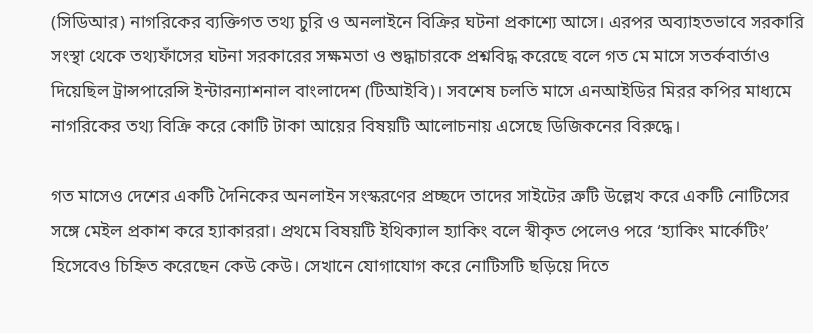(সিডিআর) নাগরিকের ব্যক্তিগত তথ্য চুরি ও অনলাইনে বিক্রির ঘটনা প্রকাশ্যে আসে। এরপর অব্যাহতভাবে সরকারি সংস্থা থেকে তথ্যফাঁসের ঘটনা সরকারের সক্ষমতা ও শুদ্ধাচারকে প্রশ্নবিদ্ধ করেছে বলে গত মে মাসে সতর্কবার্তাও দিয়েছিল ট্রান্সপারেন্সি ইন্টারন্যাশনাল বাংলাদেশ (টিআইবি)। সবশেষ চলতি মাসে এনআইডির মিরর কপির মাধ্যমে নাগরিকের তথ্য বিক্রি করে কোটি টাকা আয়ের বিষয়টি আলোচনায় এসেছে ডিজিকনের বিরুদ্ধে।

গত মাসেও দেশের একটি দৈনিকের অনলাইন সংস্করণের প্রচ্ছদে তাদের সাইটের ত্রুটি উল্লেখ করে একটি নোটিসের সঙ্গে মেইল প্রকাশ করে হ্যাকাররা। প্রথমে বিষয়টি ইথিক্যাল হ্যাকিং বলে স্বীকৃত পেলেও পরে ‘হ্যাকিং মার্কেটিং’ হিসেবেও চিহ্নিত করেছেন কেউ কেউ। সেখানে যোগাযোগ করে নোটিসটি ছড়িয়ে দিতে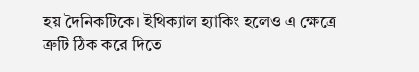হয় দৈনিকটিকে। ইথিক্যাল হ্যাকিং হলেও এ ক্ষেত্রে ত্রুটি ঠিক করে দিতে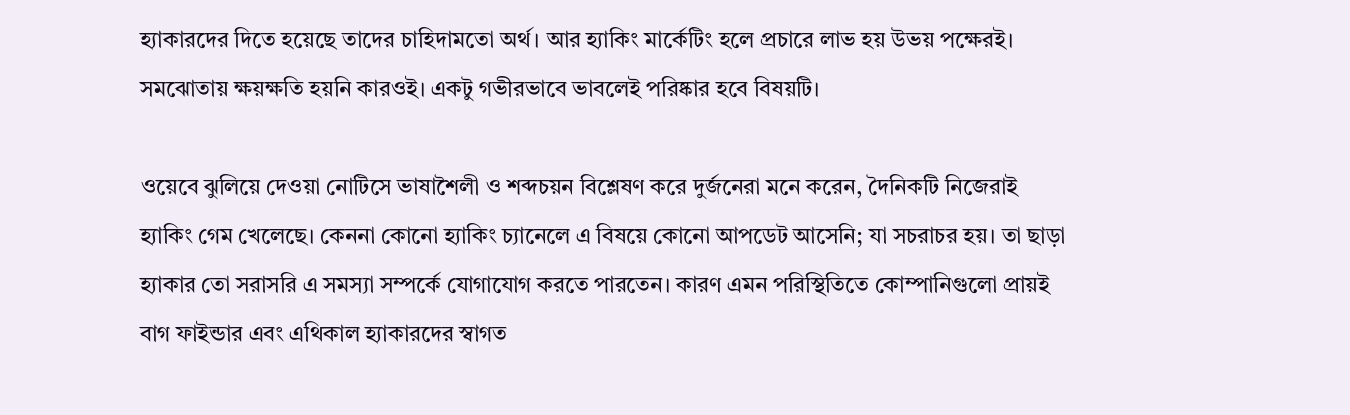হ্যাকারদের দিতে হয়েছে তাদের চাহিদামতো অর্থ। আর হ্যাকিং মার্কেটিং হলে প্রচারে লাভ হয় উভয় পক্ষেরই। সমঝোতায় ক্ষয়ক্ষতি হয়নি কারওই। একটু গভীরভাবে ভাবলেই পরিষ্কার হবে বিষয়টি।

ওয়েবে ঝুলিয়ে দেওয়া নোটিসে ভাষাশৈলী ও শব্দচয়ন বিশ্লেষণ করে দুর্জনেরা মনে করেন, দৈনিকটি নিজেরাই হ্যাকিং গেম খেলেছে। কেননা কোনো হ্যাকিং চ্যানেলে এ বিষয়ে কোনো আপডেট আসেনি; যা সচরাচর হয়। তা ছাড়া হ্যাকার তো সরাসরি এ সমস্যা সম্পর্কে যোগাযোগ করতে পারতেন। কারণ এমন পরিস্থিতিতে কোম্পানিগুলো প্রায়ই বাগ ফাইন্ডার এবং এথিকাল হ্যাকারদের স্বাগত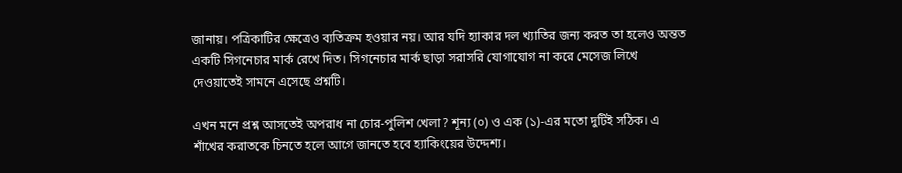জানায়। পত্রিকাটির ক্ষেত্রেও ব্যতিক্রম হওয়ার নয়। আর যদি হ্যাকার দল খ্যাতির জন্য করত তা হলেও অন্তত একটি সিগনেচার মার্ক রেখে দিত। সিগনেচার মার্ক ছাড়া সরাসরি যোগাযোগ না করে মেসেজ লিখে দেওয়াতেই সামনে এসেছে প্রশ্নটি।

এখন মনে প্রশ্ন আসতেই অপরাধ না চোর-পুলিশ খেলা? শূন্য (০) ও এক (১)-এর মতো দুটিই সঠিক। এ শাঁখের করাতকে চিনতে হলে আগে জানতে হবে হ্যাকিংয়ের উদ্দেশ্য।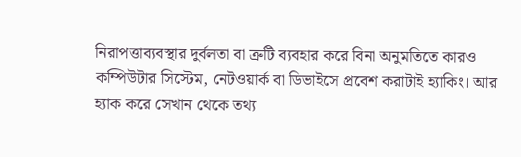নিরাপত্তাব্যবস্থার দুর্বলতা বা ত্রুটি ব্যবহার করে বিনা অনুমতিতে কারও কম্পিউটার সিস্টেম, নেটওয়ার্ক বা ডিভাইসে প্রবেশ করাটাই হ্যাকিং। আর হ্যাক করে সেখান থেকে তথ্য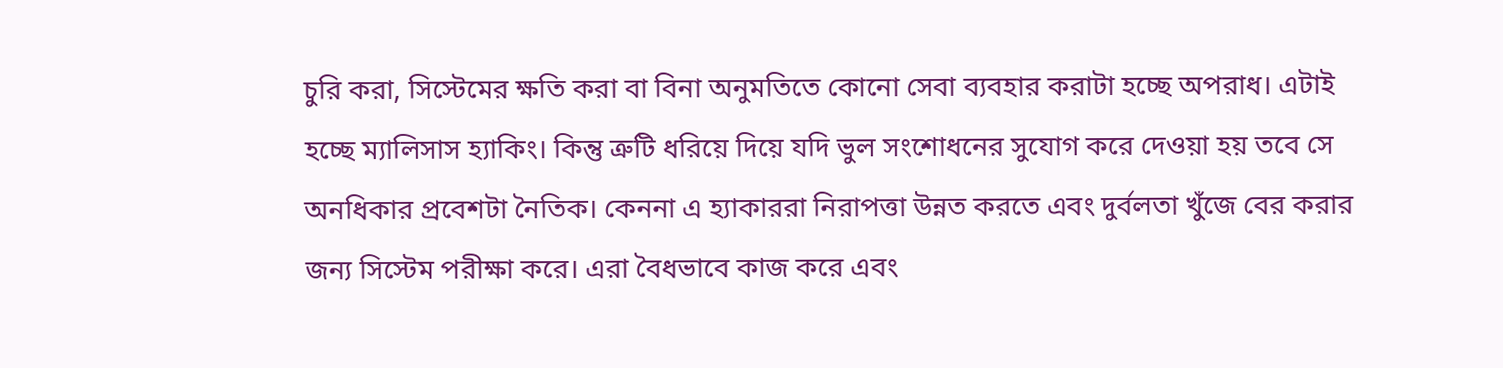চুরি করা, সিস্টেমের ক্ষতি করা বা বিনা অনুমতিতে কোনো সেবা ব্যবহার করাটা হচ্ছে অপরাধ। এটাই হচ্ছে ম্যালিসাস হ্যাকিং। কিন্তু ত্রুটি ধরিয়ে দিয়ে যদি ভুল সংশোধনের সুযোগ করে দেওয়া হয় তবে সে অনধিকার প্রবেশটা নৈতিক। কেননা এ হ্যাকাররা নিরাপত্তা উন্নত করতে এবং দুর্বলতা খুঁজে বের করার জন্য সিস্টেম পরীক্ষা করে। এরা বৈধভাবে কাজ করে এবং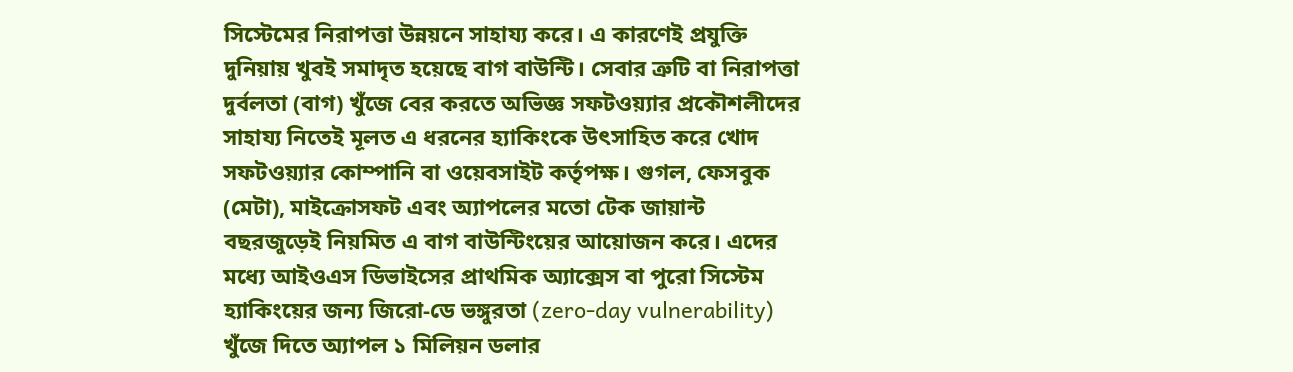সিস্টেমের নিরাপত্তা উন্নয়নে সাহায্য করে। এ কারণেই প্রযুক্তি দুনিয়ায় খুবই সমাদৃত হয়েছে বাগ বাউন্টি। সেবার ত্রুটি বা নিরাপত্তা দুর্বলতা (বাগ) খুঁজে বের করতে অভিজ্ঞ সফটওয়্যার প্রকৌশলীদের সাহায্য নিতেই মূলত এ ধরনের হ্যাকিংকে উৎসাহিত করে খোদ সফটওয়্যার কোম্পানি বা ওয়েবসাইট কর্তৃপক্ষ। গুগল, ফেসবুক (মেটা), মাইক্রোসফট এবং অ্যাপলের মতো টেক জায়ান্ট বছরজুড়েই নিয়মিত এ বাগ বাউন্টিংয়ের আয়োজন করে। এদের মধ্যে আইওএস ডিভাইসের প্রাথমিক অ্যাক্সেস বা পুরো সিস্টেম হ্যাকিংয়ের জন্য জিরো-ডে ভঙ্গুরতা (zero-day vulnerability) খুঁজে দিতে অ্যাপল ১ মিলিয়ন ডলার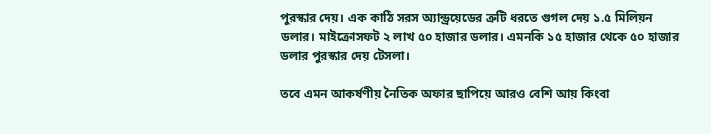পুরস্কার দেয়। এক কাঠি সরস অ্যান্ড্রয়েডের ত্রুটি ধরতে গুগল দেয় ১.৫ মিলিয়ন ডলার। মাইক্রোসফট ২ লাখ ৫০ হাজার ডলার। এমনকি ১৫ হাজার থেকে ৫০ হাজার ডলার পুরস্কার দেয় টেসলা।

তবে এমন আকর্ষণীয় নৈতিক অফার ছাপিয়ে আরও বেশি আয় কিংবা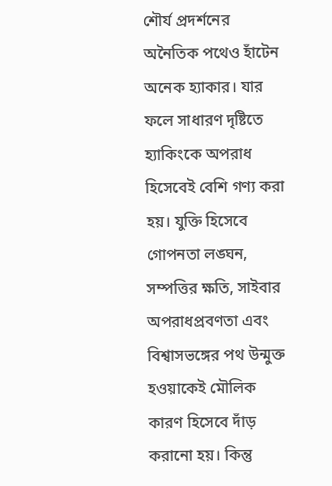শৌর্য প্রদর্শনের অনৈতিক পথেও হাঁটেন অনেক হ্যাকার। যার ফলে সাধারণ দৃষ্টিতে হ্যাকিংকে অপরাধ হিসেবেই বেশি গণ্য করা হয়। যুক্তি হিসেবে গোপনতা লঙ্ঘন, সম্পত্তির ক্ষতি, সাইবার অপরাধপ্রবণতা এবং বিশ্বাসভঙ্গের পথ উন্মুক্ত হওয়াকেই মৌলিক কারণ হিসেবে দাঁড় করানো হয়। কিন্তু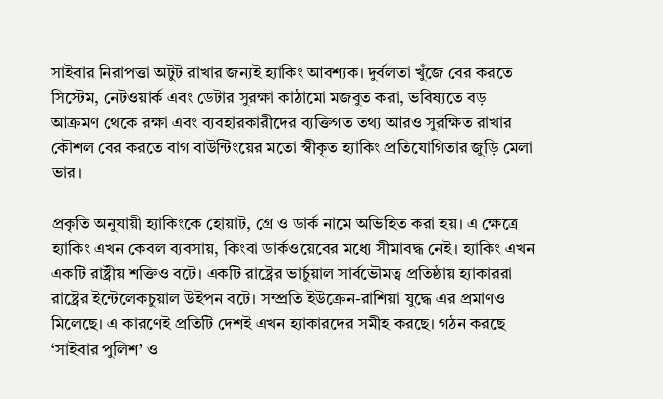সাইবার নিরাপত্তা অটুট রাখার জন্যই হ্যাকিং আবশ্যক। দুর্বলতা খুঁজে বের করতে সিস্টেম, নেটওয়ার্ক এবং ডেটার সুরক্ষা কাঠামো মজবুত করা, ভবিষ্যতে বড় আক্রমণ থেকে রক্ষা এবং ব্যবহারকারীদের ব্যক্তিগত তথ্য আরও সুরক্ষিত রাখার কৌশল বের করতে বাগ বাউন্টিংয়ের মতো স্বীকৃত হ্যাকিং প্রতিযোগিতার জুড়ি মেলা ভার।

প্রকৃতি অনুযায়ী হ্যাকিংকে হোয়াট, গ্রে ও ডার্ক নামে অভিহিত করা হয়। এ ক্ষেত্রে হ্যাকিং এখন কেবল ব্যবসায়, কিংবা ডার্কওয়েবের মধ্যে সীমাবদ্ধ নেই। হ্যাকিং এখন একটি রাষ্ট্রীয় শক্তিও বটে। একটি রাষ্ট্রের ভার্চুয়াল সার্বভৌমত্ব প্রতিষ্ঠায় হ্যাকাররা রাষ্ট্রের ইন্টেলেকচুয়াল উইপন বটে। সম্প্রতি ইউক্রেন-রাশিয়া যুদ্ধে এর প্রমাণও মিলেছে। এ কারণেই প্রতিটি দেশই এখন হ্যাকারদের সমীহ করছে। গঠন করছে ‘সাইবার পুলিশ’ ও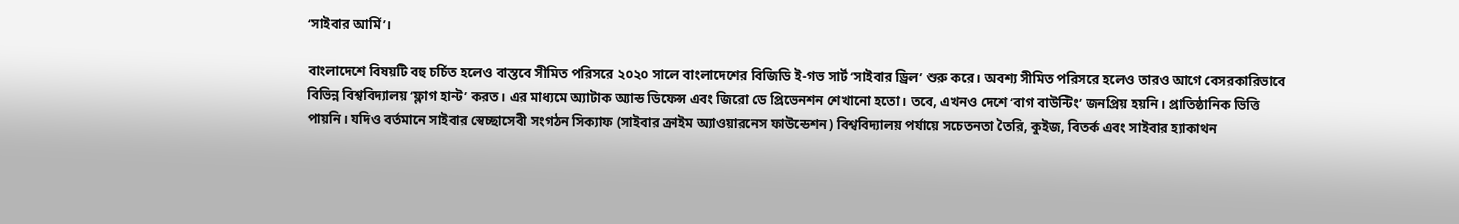‘সাইবার আর্মি’।

বাংলাদেশে বিষয়টি বহু চর্চিত হলেও বাস্তবে সীমিত পরিসরে ২০২০ সালে বাংলাদেশের বিজিডি ই-গভ সার্ট ‘সাইবার ড্রিল’ শুরু করে। অবশ্য সীমিত পরিসরে হলেও তারও আগে বেসরকারিভাবে বিভিন্ন বিশ্ববিদ্যালয় ‘ফ্লাগ হান্ট’ করত। এর মাধ্যমে অ্যাটাক অ্যান্ড ডিফেন্স এবং জিরো ডে প্রিভেনশন শেখানো হতো। তবে, এখনও দেশে ‘বাগ বাউন্টিং’ জনপ্রিয় হয়নি। প্রাতিষ্ঠানিক ভিত্তি পায়নি। যদিও বর্তমানে সাইবার স্বেচ্ছাসেবী সংগঠন সিক্যাফ (সাইবার ক্রাইম অ্যাওয়ারনেস ফাউন্ডেশন) বিশ্ববিদ্যালয় পর্যায়ে সচেতনতা তৈরি, কুইজ, বিতর্ক এবং সাইবার হ্যাকাথন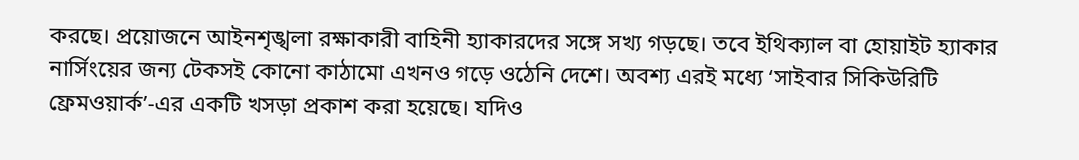করছে। প্রয়োজনে আইনশৃঙ্খলা রক্ষাকারী বাহিনী হ্যাকারদের সঙ্গে সখ্য গড়ছে। তবে ইথিক্যাল বা হোয়াইট হ্যাকার নার্সিংয়ের জন্য টেকসই কোনো কাঠামো এখনও গড়ে ওঠেনি দেশে। অবশ্য এরই মধ্যে ‘সাইবার সিকিউরিটি ফ্রেমওয়ার্ক’-এর একটি খসড়া প্রকাশ করা হয়েছে। যদিও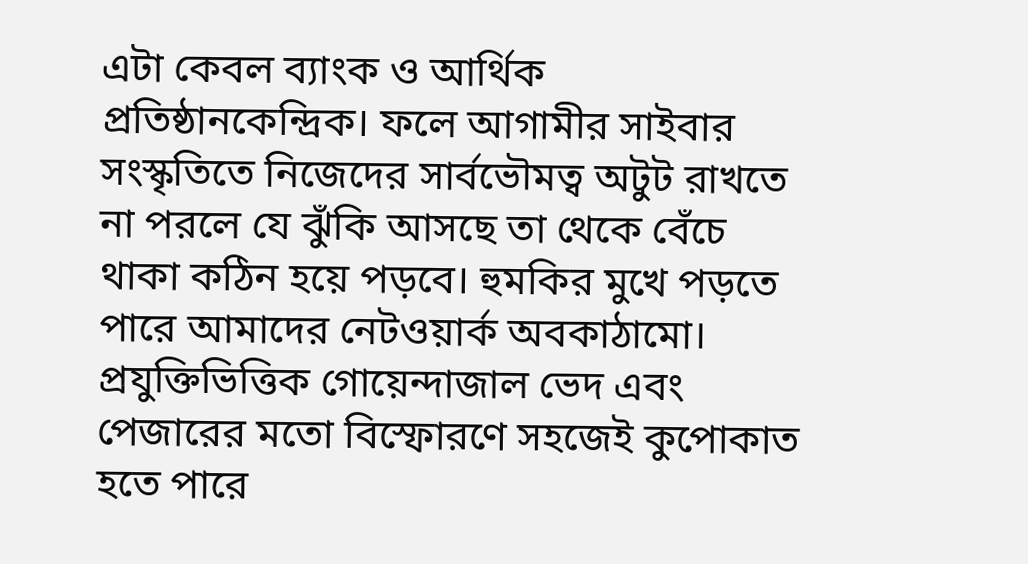এটা কেবল ব্যাংক ও আর্থিক প্রতিষ্ঠানকেন্দ্রিক। ফলে আগামীর সাইবার সংস্কৃতিতে নিজেদের সার্বভৌমত্ব অটুট রাখতে না পরলে যে ঝুঁকি আসছে তা থেকে বেঁচে থাকা কঠিন হয়ে পড়বে। হুমকির মুখে পড়তে পারে আমাদের নেটওয়ার্ক অবকাঠামো। প্রযুক্তিভিত্তিক গোয়েন্দাজাল ভেদ এবং পেজারের মতো বিস্ফোরণে সহজেই কুপোকাত হতে পারে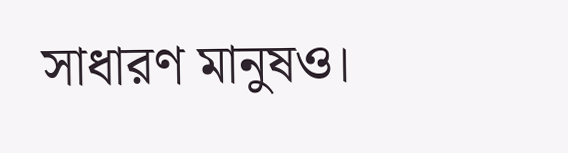সাধারণ মানুষও।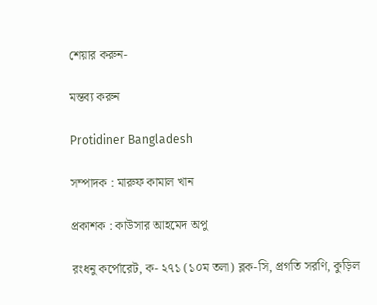শেয়ার করুন-

মন্তব্য করুন

Protidiner Bangladesh

সম্পাদক : মারুফ কামাল খান

প্রকাশক : কাউসার আহমেদ অপু

রংধনু কর্পোরেট, ক- ২৭১ (১০ম তলা) ব্লক-সি, প্রগতি সরণি, কুড়িল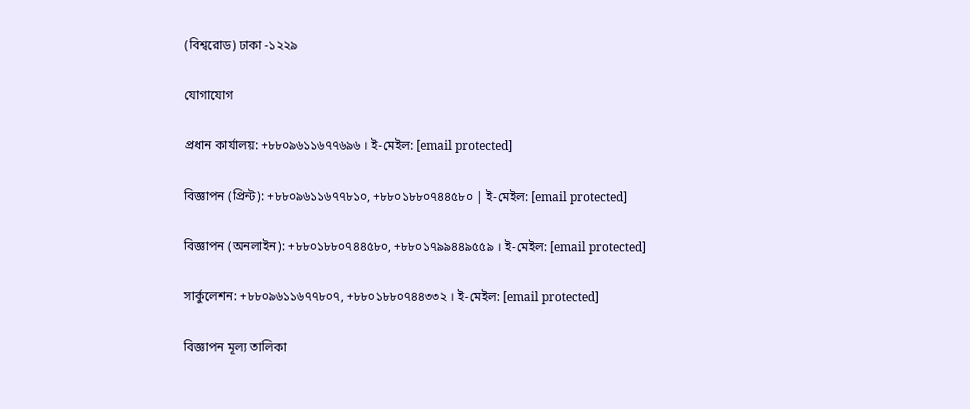(বিশ্বরোড) ঢাকা -১২২৯

যোগাযোগ

প্রধান কার্যালয়: +৮৮০৯৬১১৬৭৭৬৯৬ । ই-মেইল: [email protected]

বিজ্ঞাপন (প্রিন্ট): +৮৮০৯৬১১৬৭৭৮১০, +৮৮০১৮৮০৭৪৪৫৮০ | ই-মেইল: [email protected]

বিজ্ঞাপন (অনলাইন): +৮৮০১৮৮০৭৪৪৫৮০, +৮৮০১৭৯৯৪৪৯৫৫৯ । ই-মেইল: [email protected]

সার্কুলেশন: +৮৮০৯৬১১৬৭৭৮০৭, +৮৮০১৮৮০৭৪৪৩৩২ । ই-মেইল: [email protected]

বিজ্ঞাপন মূল্য তালিকা